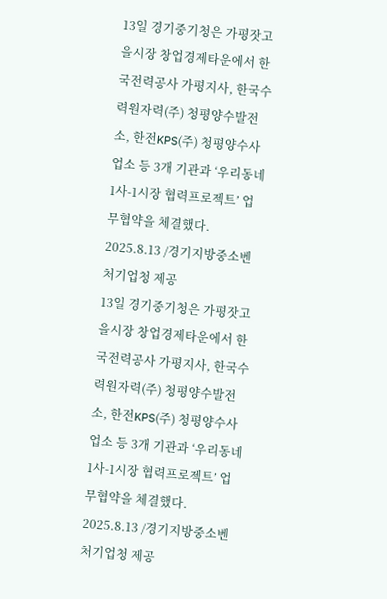13일 경기중기청은 가평잣고을시장 창업경제타운에서 한국전력공사 가평지사, 한국수력원자력(주) 청평양수발전소, 한전KPS(주) 청평양수사업소 등 3개 기관과 ‘우리동네 1사-1시장 협력프로젝트’ 업무협약을 체결했다. 2025.8.13 /경기지방중소벤처기업청 제공
13일 경기중기청은 가평잣고을시장 창업경제타운에서 한국전력공사 가평지사, 한국수력원자력(주) 청평양수발전소, 한전KPS(주) 청평양수사업소 등 3개 기관과 ‘우리동네 1사-1시장 협력프로젝트’ 업무협약을 체결했다. 2025.8.13 /경기지방중소벤처기업청 제공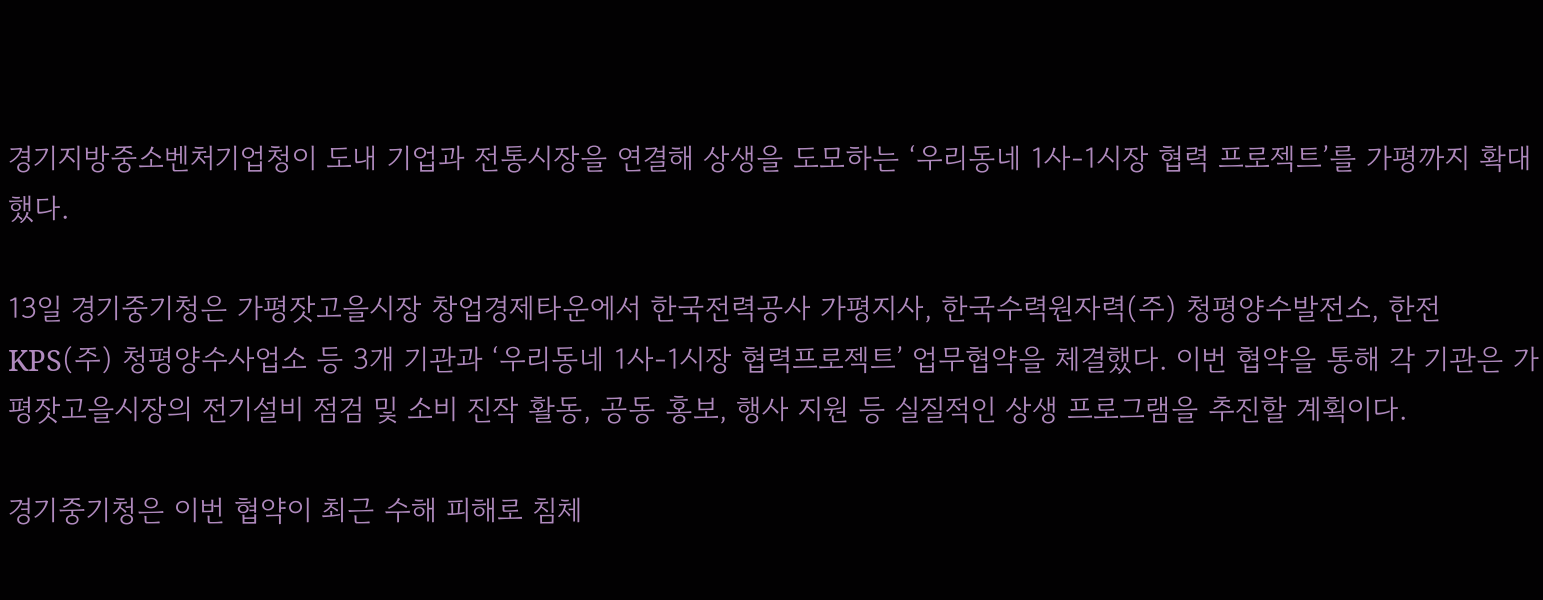경기지방중소벤처기업청이 도내 기업과 전통시장을 연결해 상생을 도모하는 ‘우리동네 1사-1시장 협력 프로젝트’를 가평까지 확대했다.

13일 경기중기청은 가평잣고을시장 창업경제타운에서 한국전력공사 가평지사, 한국수력원자력(주) 청평양수발전소, 한전KPS(주) 청평양수사업소 등 3개 기관과 ‘우리동네 1사-1시장 협력프로젝트’ 업무협약을 체결했다. 이번 협약을 통해 각 기관은 가평잣고을시장의 전기설비 점검 및 소비 진작 활동, 공동 홍보, 행사 지원 등 실질적인 상생 프로그램을 추진할 계획이다.

경기중기청은 이번 협약이 최근 수해 피해로 침체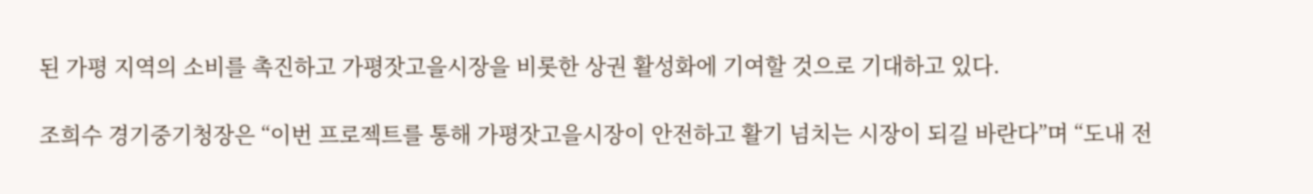된 가평 지역의 소비를 촉진하고 가평잣고을시장을 비롯한 상권 활성화에 기여할 것으로 기대하고 있다.

조희수 경기중기청장은 “이번 프로젝트를 통해 가평잣고을시장이 안전하고 활기 넘치는 시장이 되길 바란다”며 “도내 전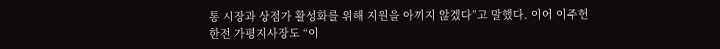통 시장과 상점가 활성화를 위해 지원을 아끼지 않겠다”고 말했다. 이어 이주헌 한전 가평지사장도 “이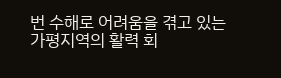번 수해로 어려움을 겪고 있는 가평지역의 활력 회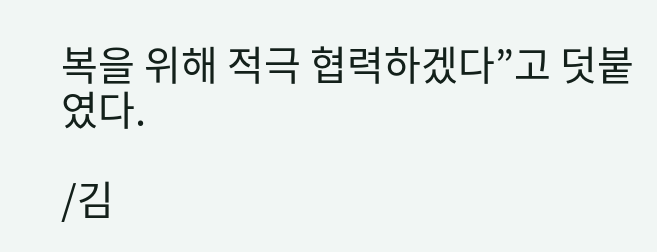복을 위해 적극 협력하겠다”고 덧붙였다.

/김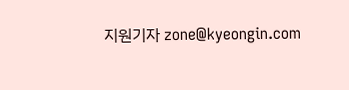지원기자 zone@kyeongin.com